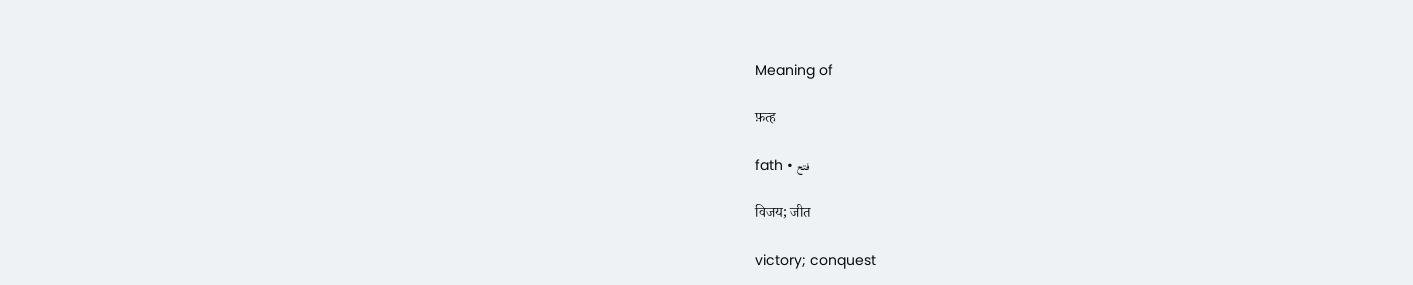Meaning of

फ़त्ह

fath • فتح

विजय; जीत

victory; conquest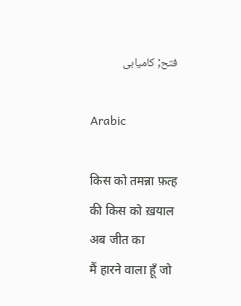فتح; کامیابی

Arabic

किस को तमन्ना फ़त्ह की किस को ख़याल अब जीत का
मैं हारने वाला हूँ जो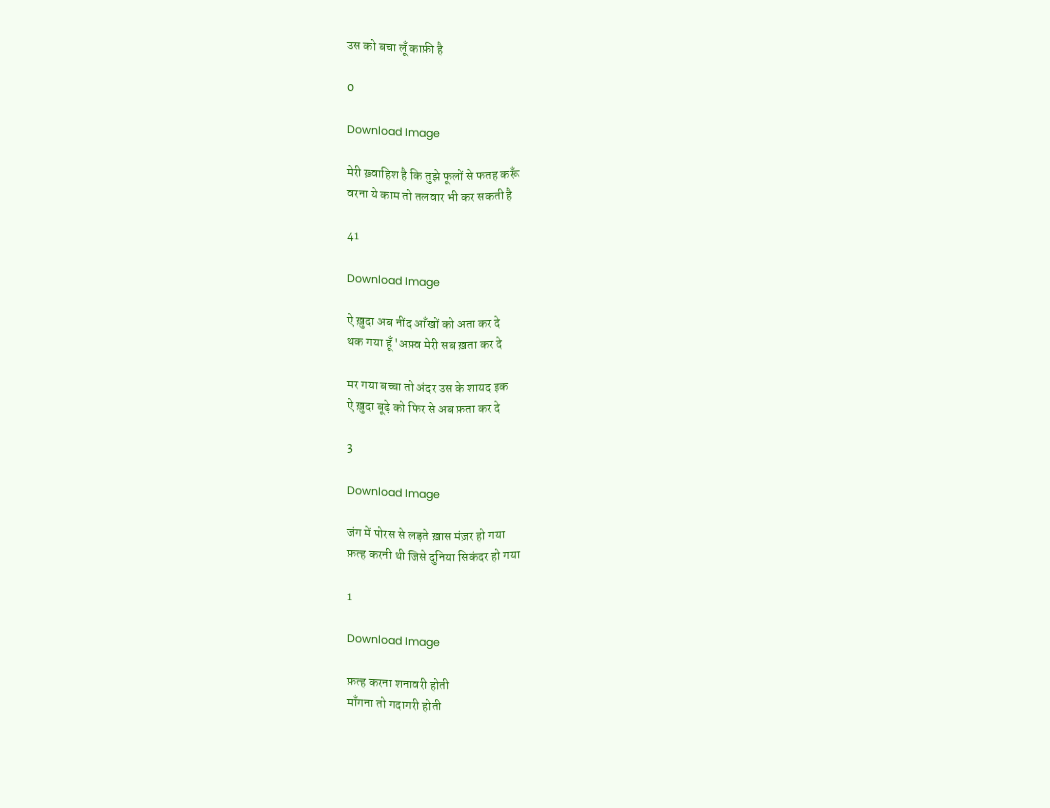उस को बचा लूँ काफ़ी है

0

Download Image

मेरी ख़्वाहिश है कि तुझे फूलों से फतह करूँ
वरना ये काम तो तलवार भी कर सकती है

41

Download Image

ऐ ख़ुदा अब नींद आँखों को अता कर दे
थक गया हूँ 'अफ़्व मेरी सब ख़ता कर दे

मर गया बच्चा तो अंदर उस के शायद इक
ऐ ख़ुदा बूढ़े को फिर से अब फ़ता कर दे

3

Download Image

जंग में पोरस से लड़ते ख़ास मंज़र हो गया
फ़त्ह करनी थी जिसे दुनिया सिकंदर हो गया

1

Download Image

फ़त्ह करना शनावरी होती
माँगना तो गदागरी होती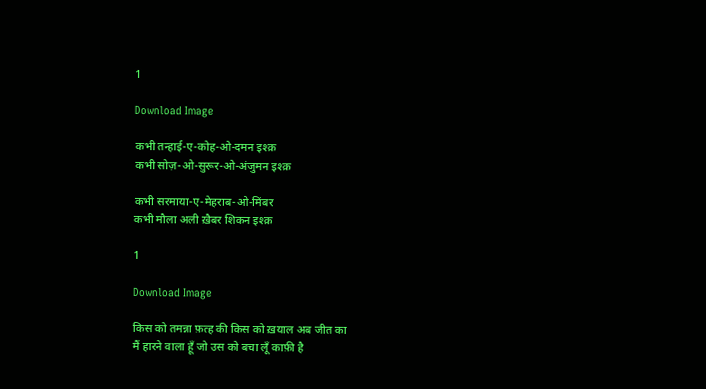1

Download Image

कभी तन्हाई-ए-कोह-ओ-दमन इश्क़
कभी सोज़-ओ-सुरूर-ओ-अंजुमन इश्क़

कभी सरमाया-ए-मेहराब-ओ-मिंबर
कभी मौला अली ख़ैबर शिकन इश्क़

1

Download Image

किस को तमन्ना फ़त्ह की किस को ख़याल अब जीत का
मैं हारने वाला हूँ जो उस को बचा लूँ काफ़ी है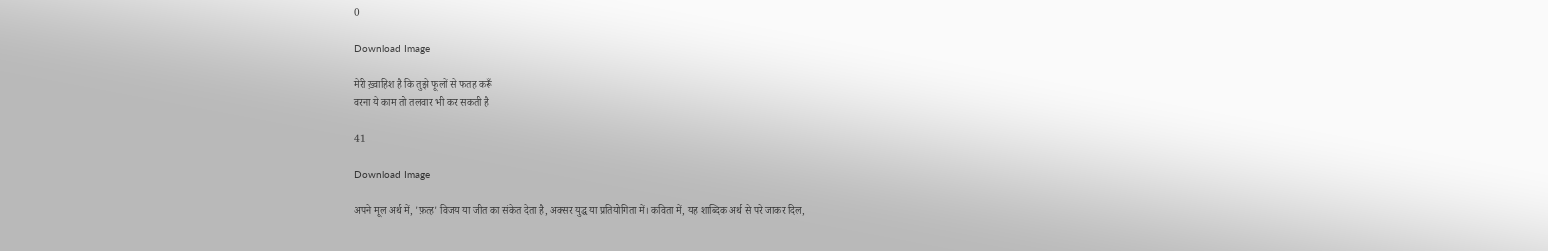0

Download Image

मेरी ख़्वाहिश है कि तुझे फूलों से फतह करूँ
वरना ये काम तो तलवार भी कर सकती है

41

Download Image

अपने मूल अर्थ में, 'फ़त्ह' विजय या जीत का संकेत देता है, अक्सर युद्ध या प्रतियोगिता में। कविता में, यह शाब्दिक अर्थ से परे जाकर दिल,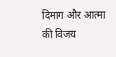दिमाग और आत्मा की विजय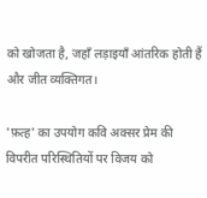को खोजता है, जहाँ लड़ाइयाँ आंतरिक होती हैं और जीत व्यक्तिगत।

'फ़त्ह' का उपयोग कवि अक्सर प्रेम की विपरीत परिस्थितियों पर विजय को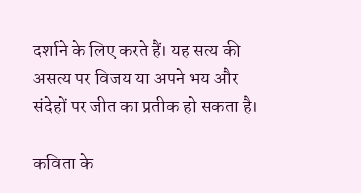दर्शाने के लिए करते हैं। यह सत्य की असत्य पर विजय या अपने भय और संदेहों पर जीत का प्रतीक हो सकता है।

कविता के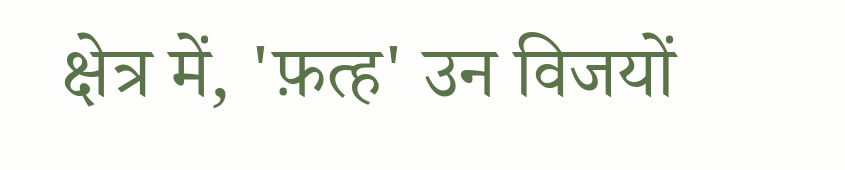क्षेत्र में, 'फ़त्ह' उन विजयों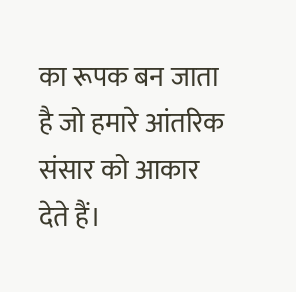का रूपक बन जाता है जो हमारे आंतरिक संसार को आकार देते हैं।